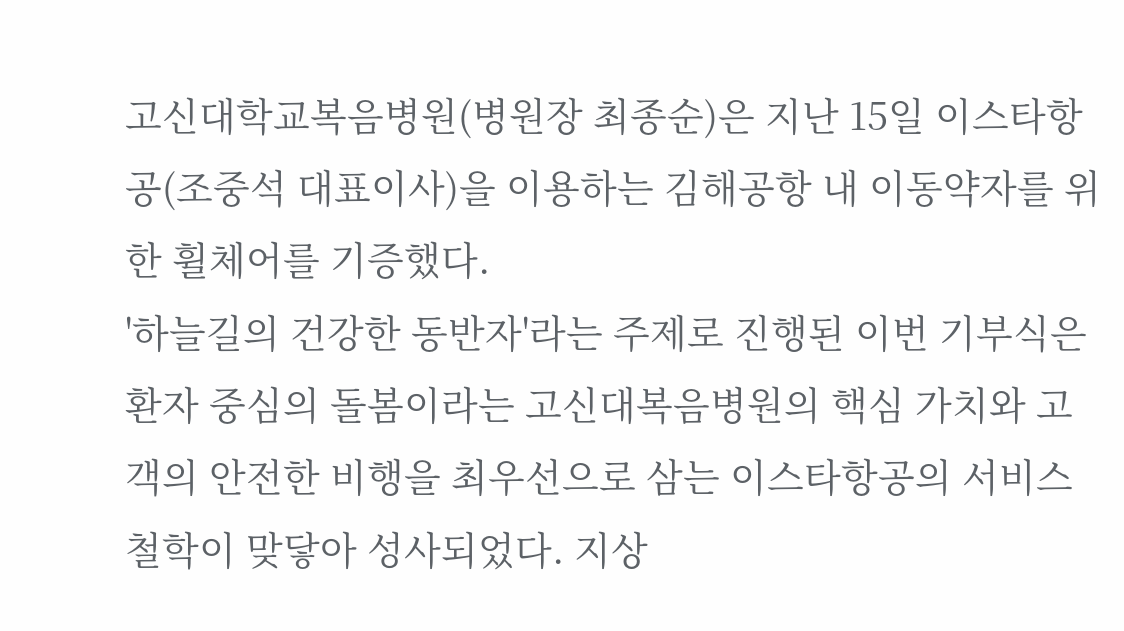고신대학교복음병원(병원장 최종순)은 지난 15일 이스타항공(조중석 대표이사)을 이용하는 김해공항 내 이동약자를 위한 휠체어를 기증했다.
'하늘길의 건강한 동반자'라는 주제로 진행된 이번 기부식은 환자 중심의 돌봄이라는 고신대복음병원의 핵심 가치와 고객의 안전한 비행을 최우선으로 삼는 이스타항공의 서비스 철학이 맞닿아 성사되었다. 지상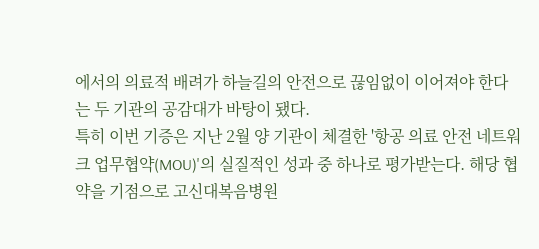에서의 의료적 배려가 하늘길의 안전으로 끊임없이 이어져야 한다는 두 기관의 공감대가 바탕이 됐다.
특히 이번 기증은 지난 2월 양 기관이 체결한 '항공 의료 안전 네트워크 업무협약(MOU)'의 실질적인 성과 중 하나로 평가받는다. 해당 협약을 기점으로 고신대복음병원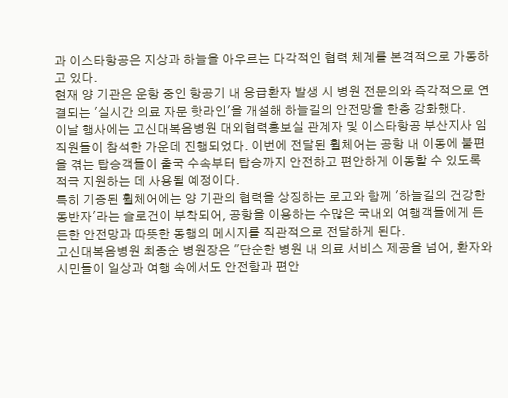과 이스타항공은 지상과 하늘을 아우르는 다각적인 협력 체계를 본격적으로 가동하고 있다.
현재 양 기관은 운항 중인 항공기 내 응급환자 발생 시 병원 전문의와 즉각적으로 연결되는 '실시간 의료 자문 핫라인'을 개설해 하늘길의 안전망을 한층 강화했다.
이날 행사에는 고신대복음병원 대외협력홍보실 관계자 및 이스타항공 부산지사 임직원들이 참석한 가운데 진행되었다. 이번에 전달된 휠체어는 공항 내 이동에 불편을 겪는 탑승객들이 출국 수속부터 탑승까지 안전하고 편안하게 이동할 수 있도록 적극 지원하는 데 사용될 예정이다.
특히 기증된 휠체어에는 양 기관의 협력을 상징하는 로고와 함께 '하늘길의 건강한 동반자'라는 슬로건이 부착되어, 공항을 이용하는 수많은 국내외 여행객들에게 든든한 안전망과 따뜻한 동행의 메시지를 직관적으로 전달하게 된다.
고신대복음병원 최종순 병원장은 "단순한 병원 내 의료 서비스 제공을 넘어, 환자와 시민들이 일상과 여행 속에서도 안전함과 편안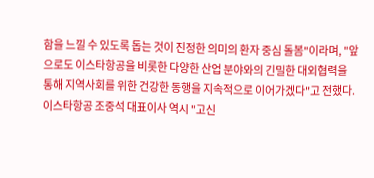함을 느낄 수 있도록 돕는 것이 진정한 의미의 환자 중심 돌봄"이라며, "앞으로도 이스타항공을 비롯한 다양한 산업 분야와의 긴밀한 대외협력을 통해 지역사회를 위한 건강한 동행을 지속적으로 이어가겠다"고 전했다.
이스타항공 조중석 대표이사 역시 "고신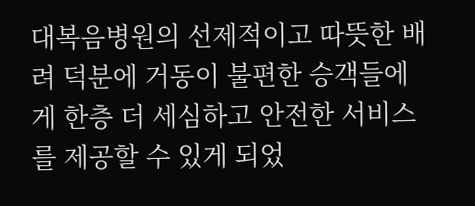대복음병원의 선제적이고 따뜻한 배려 덕분에 거동이 불편한 승객들에게 한층 더 세심하고 안전한 서비스를 제공할 수 있게 되었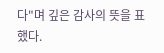다"며 깊은 감사의 뜻을 표했다.